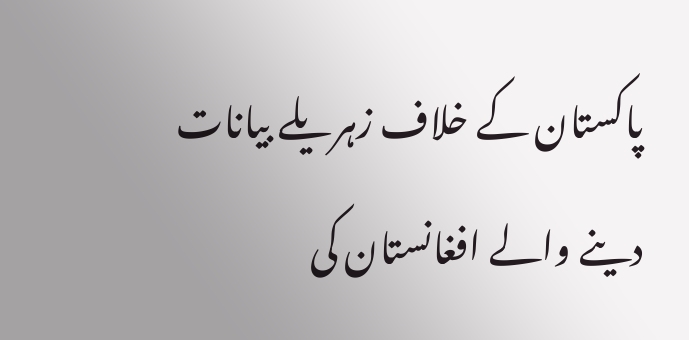پاکستان کے خلاف زہریلے بیانات دینے والے افغانستان کی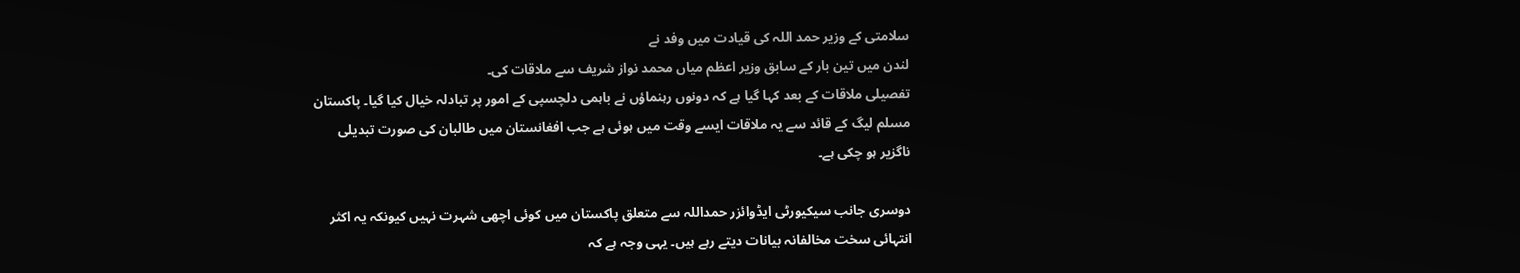سلامتی کے وزیر حمد اللہ کی قیادت میں وفد نے
لندن میں تین بار کے سابق وزیر اعظم میاں محمد نواز شریف سے ملاقات کی۔
تفصیلی ملاقات کے بعد کہا گیا ہے کہ دونوں رہنماؤں نے باہمی دلچسپی کے امور پر تبادلہ خیال کیا گیا۔ پاکستان
مسلم لیگ کے قائد سے یہ ملاقات ایسے وقت میں ہوئی ہے جب افغانستان میں طالبان کی صورت تبدیلی
ناگزیر ہو چکی ہے۔

دوسری جانب سیکیورٹی ایڈوائزر حمداللہ سے متعلق پاکستان میں کوئی اچھی شہرت نہیں کیونکہ یہ اکثر
انتہائی سخت مخالفانہ بیانات دیتے رہے ہیں۔ یہی وجہ ہے کہ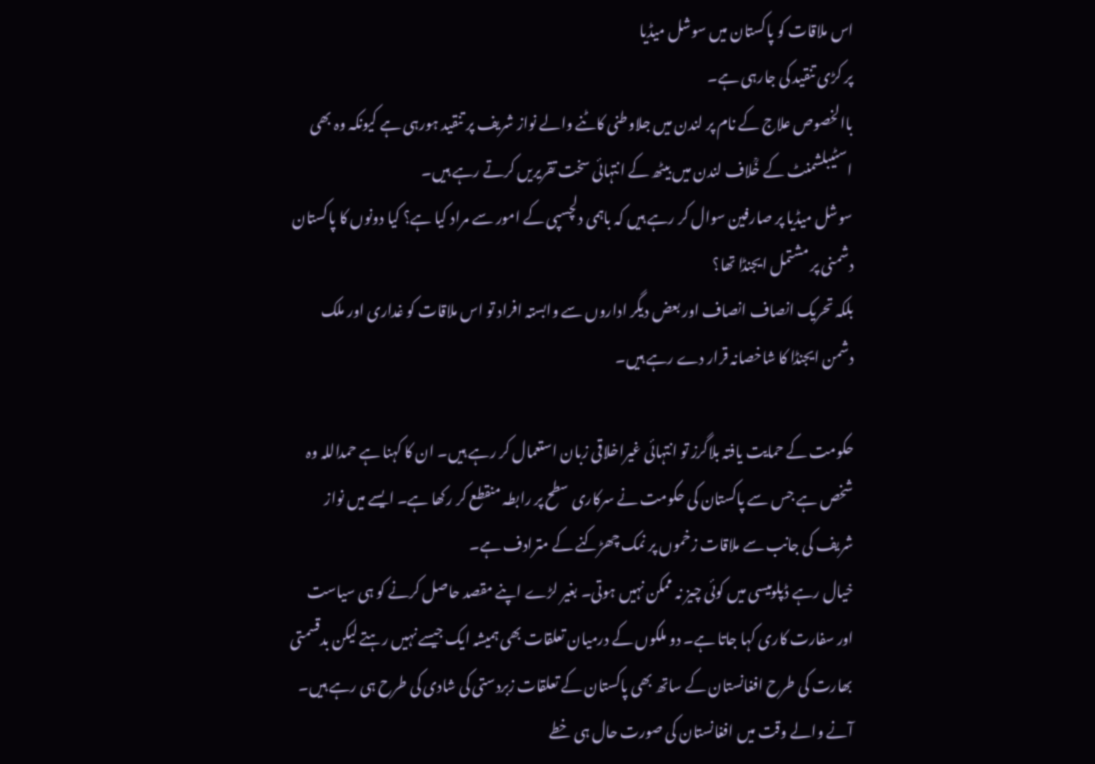اس ملاقات کو پاکستان میں سوشل میڈیا
پر کڑی تنقید کی جارہی ہے۔
باالخصوص علاج کے نام پر لندن میں جلاوطنی کاٹنے والے نواز شریف پر تنقید ہورہی ہے کیونکہ وہ بھی
اسٹیبلشمنٹ کے خؒلاف لندن میں بیٹھ کے انتہائی سخت تقریریں کرتے رہے ہیں۔
سوشل میڈیا پر صارفین سوال کر رہے ہیں کہ باہمی دلچسپی کے امور سے مراد کیا ہے؟ کیا دونوں کا پاکستان
دشمنی پر مشتمل ایجنڈا تھا؟
بلکہ تحریک انصاف انصاف اور بعض دیگر اداروں سے وابستہ افراد تو اس ملاقات کو غداری اور ملک
دشمن ایجنڈا کا شاخصانہ قرار دے رہے ہیں۔

حکومت کے حمایت یافتہ بلاگرز تو انتہائی غیراخلاقی زبان استعمال کر رہے ہیں۔ ان کا کہنا ہے حمداللہ وہ
شخص ہے جس سے پاکستان کی حکومت نے سرکاری سطح پر رابطہ منقطع کر رکھا ہے۔ ایسے میں نواز
شریف کی جانب سے ملاقات زخموں پر نمک چھڑکنے کے مترادف ہے۔
خیال رہے ڈپلومیسی میں کوئی چیز نہ ممکن نہیں ہوتی۔ بغیر لڑے اپنے مقصد حاصل کرنے کو ہی سیاست
اور سفارت کاری کہا جاتا ہے۔ دو ملکوں کے درمیان تعلقات بھی ہمیشہ ایک جیسے نہیں رہتے لیکن بدقسمتی
بھارت کی طرح افغانستان کے ساتھ بھی پاکستان کے تعلقات زبردستی کی شادی کی طرح ہی رہے ہیں۔
آنے والے وقت میں افغانستان کی صورت حال ہی خطے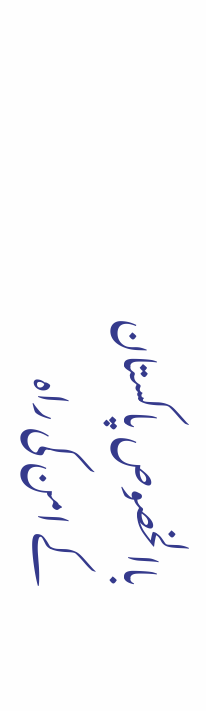باالخصوص پاکستان کے امن کی راہ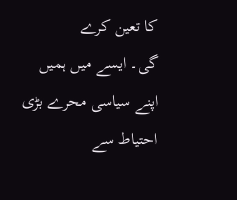کا تعین کرے
گی۔ ایسے میں ہمیں اپنے سیاسی محرے بڑی احتیاط سے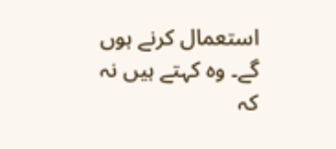استعمال کرنے ہوں گے۔ وہ کہتے ہیں نہ کہ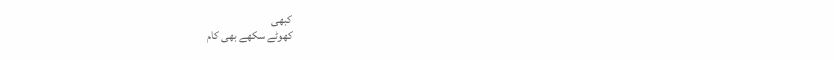کبھی
کھوٹے سکھے بھی کام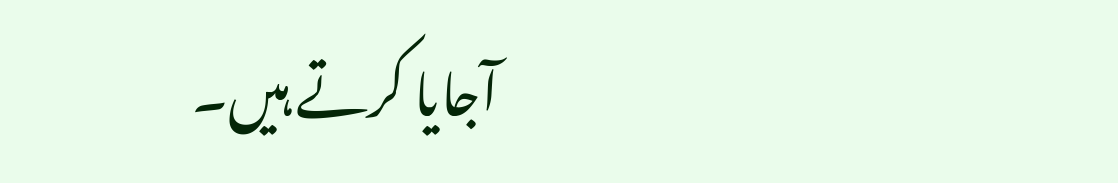آجایا کرتے ہیں۔